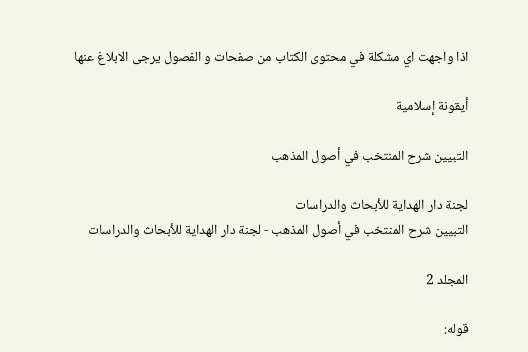اذا واجهت اي مشكلة في محتوى الكتاب من صفحات و الفصول يرجى الابلاغ عنها

أيقونة إسلامية

التبيين شرح المنتخب في أصول المذهب

لجنة دار الهداية للأبحاث والدراسات
التبيين شرح المنتخب في أصول المذهب - لجنة دار الهداية للأبحاث والدراسات

المجلد 2

قوله: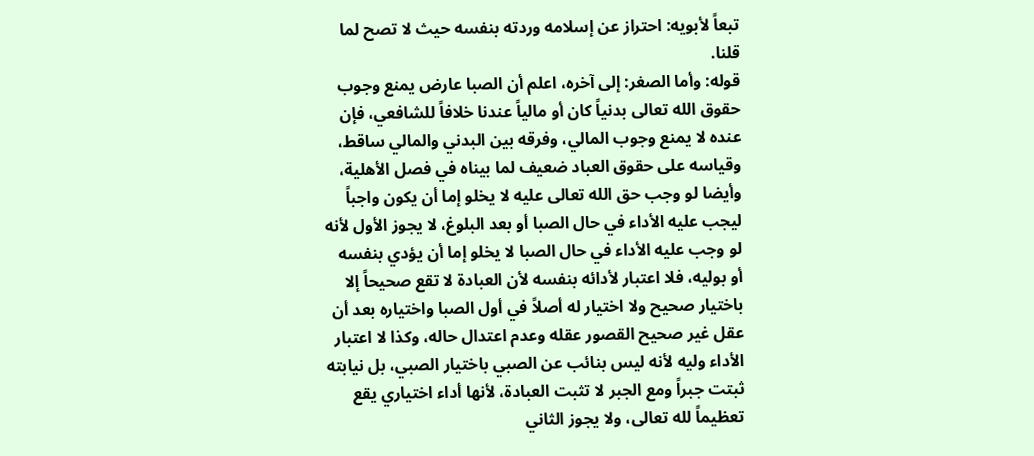تبعاً لأبويه: احتراز عن إسلامه وردته بنفسه حيث لا تصح لما قلنا.
قوله: وأما الصغر: إلى آخره، اعلم أن الصبا عارض يمنع وجوب حقوق الله تعالى بدنياً كان أو مالياً عندنا خلافاً للشافعي، فإن عنده لا يمنع وجوب المالي، وفرقه بين البدني والمالي ساقط، وقياسه على حقوق العباد ضعيف لما بيناه في فصل الأهلية، وأيضا لو وجب حق الله تعالى عليه لا يخلو إما أن يكون واجباً ليجب عليه الأداء في حال الصبا أو بعد البلوغ، لا يجوز الأول لأنه لو وجب عليه الأداء في حال الصبا لا يخلو إما أن يؤدي بنفسه أو بوليه، فلا اعتبار لأدائه بنفسه لأن العبادة لا تقع صحيحاً إلا باختيار صحيح ولا اختيار له أصلاً في أول الصبا واختياره بعد أن عقل غير صحيح القصور عقله وعدم اعتدال حاله، وكذا لا اعتبار الأداء وليه لأنه ليس بنائب عن الصبي باختيار الصبي، بل نيابته ثبتت جبراً ومع الجبر لا تثبت العبادة، لأنها أداء اختياري يقع تعظيماً لله تعالى، ولا يجوز الثاني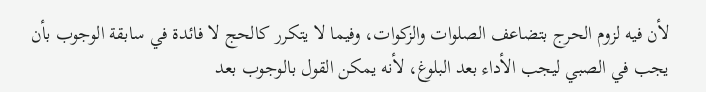لأن فيه لزوم الحرج بتضاعف الصلوات والزكوات، وفيما لا يتكرر كالحج لا فائدة في سابقة الوجوب بأن يجب في الصبي ليجب الأداء بعد البلوغ، لأنه يمكن القول بالوجوب بعد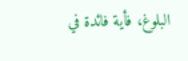البلوغ، فأية فائدة في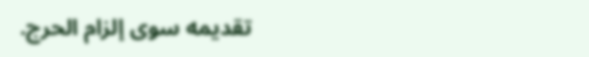تقديمه سوى إلزام الحرج.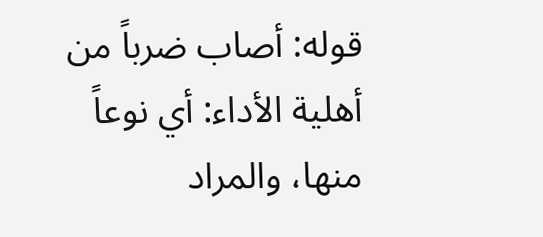قوله: أصاب ضرباً من أهلية الأداء: أي نوعاً منها، والمراد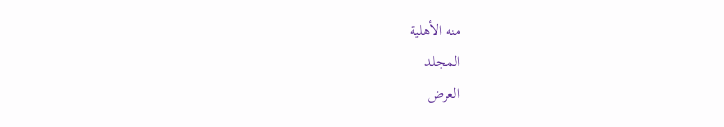منه الأهلية
المجلد
العرض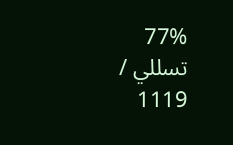77%
تسللي / 1119